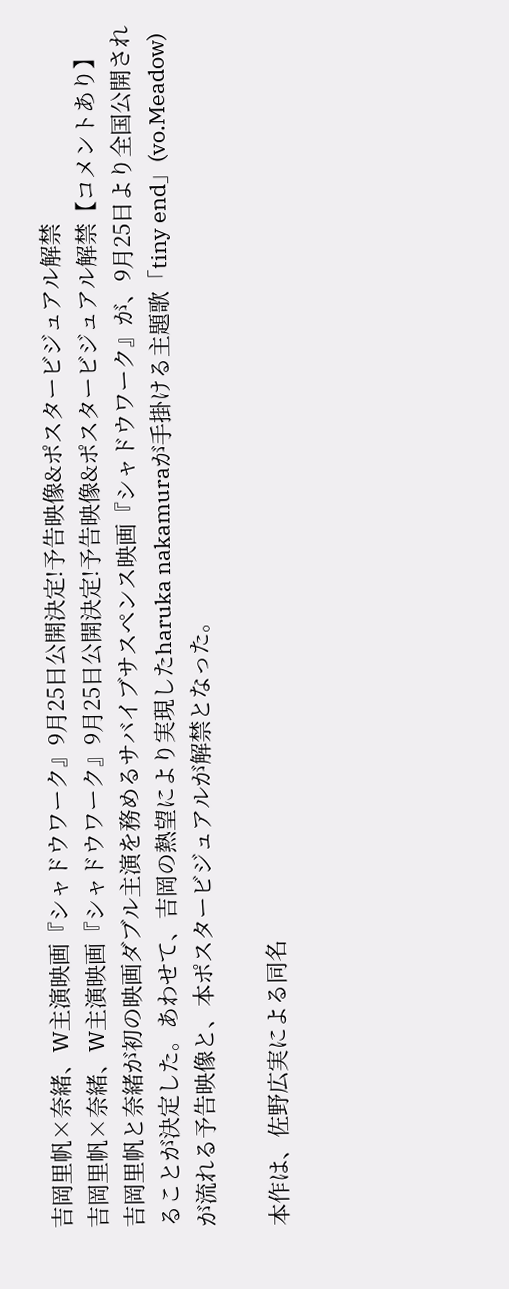吉岡里帆×奈緒、W主演映画『シャドウワーク』9月25日公開決定!予告映像&ポスタービジュアル解禁
吉岡里帆×奈緒、W主演映画『シャドウワーク』9月25日公開決定!予告映像&ポスタービジュアル解禁【コメントあり】
吉岡里帆と奈緒が初の映画ダブル主演を務めるサバイブサスペンス映画『シャドウワーク』が、9月25日より全国公開されることが決定した。あわせて、吉岡の熱望により実現したharuka nakamuraが手掛ける主題歌「tiny end」(vo.Meadow)が流れる予告映像と、本ポスタービジュアルが解禁となった。

本作は、佐野広実による同名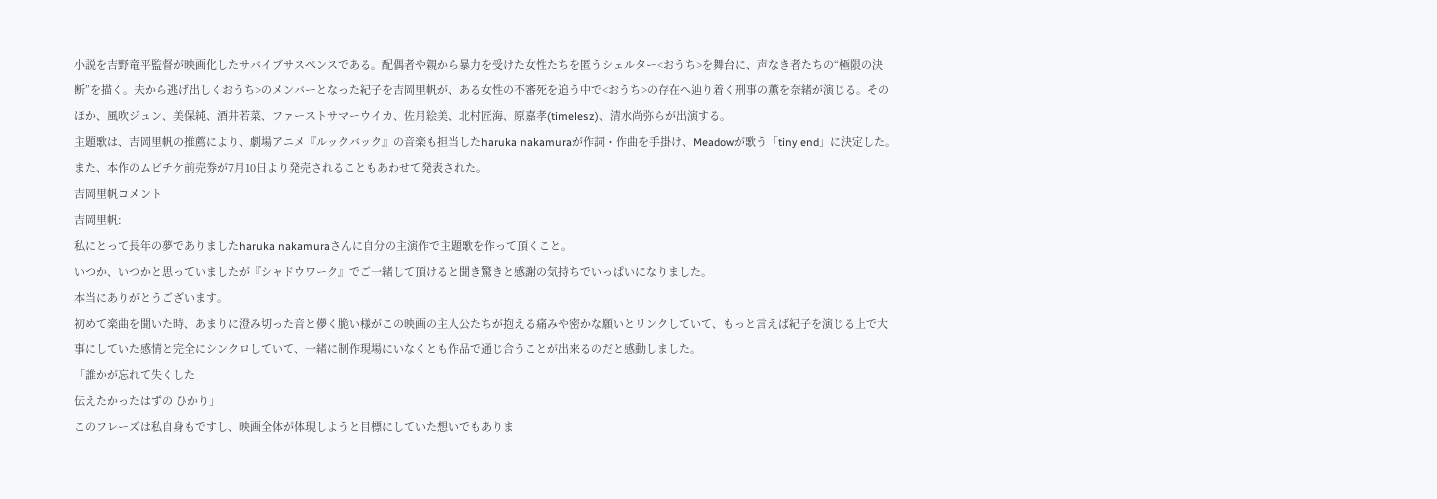小説を吉野竜平監督が映画化したサバイブサスペンスである。配偶者や親から暴力を受けた女性たちを匿うシェルター<おうち>を舞台に、声なき者たちの“極限の決断”を描く。夫から逃げ出しくおうち>のメンバーとなった紀子を吉岡里帆が、ある女性の不審死を追う中で<おうち>の存在へ辿り着く刑事の薫を奈緒が演じる。そのほか、風吹ジュン、美保純、酒井若菜、ファーストサマーウイカ、佐月絵美、北村匠海、原嘉孝(timelesz)、清水尚弥らが出演する。
主題歌は、吉岡里帆の推薦により、劇場アニメ『ルックバック』の音楽も担当したharuka nakamuraが作詞・作曲を手掛け、Meadowが歌う「tiny end」に決定した。
また、本作のムビチケ前売券が7月10日より発売されることもあわせて発表された。
吉岡里帆コメント
吉岡里帆:
私にとって長年の夢でありましたharuka nakamuraさんに自分の主演作で主題歌を作って頂くこと。
いつか、いつかと思っていましたが『シャドウワーク』でご一緒して頂けると聞き驚きと感謝の気持ちでいっぱいになりました。
本当にありがとうございます。
初めて楽曲を聞いた時、あまりに澄み切った音と儚く脆い様がこの映画の主人公たちが抱える痛みや密かな願いとリンクしていて、もっと言えば紀子を演じる上で大事にしていた感情と完全にシンクロしていて、一緒に制作現場にいなくとも作品で通じ合うことが出来るのだと感動しました。
「誰かが忘れて失くした
伝えたかったはずの ひかり」
このフレーズは私自身もですし、映画全体が体現しようと目標にしていた想いでもありま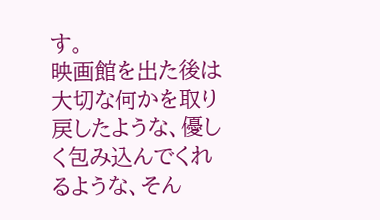す。
映画館を出た後は大切な何かを取り戻したような、優しく包み込んでくれるような、そん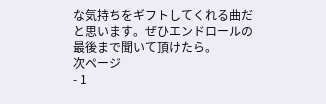な気持ちをギフトしてくれる曲だと思います。ぜひエンドロールの最後まで聞いて頂けたら。
次ページ
- 1